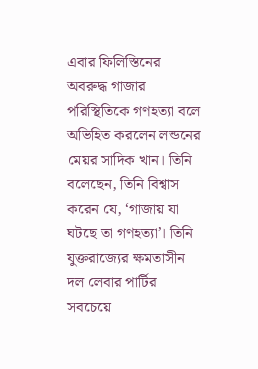এবার ফিলিস্তিনের অবরুদ্ধ গাজার পরিস্থিতিকে গণহত্যা বলে অভিহিত করলেন লন্ডনের মেয়র সাদিক খান। তিনি বলেছেন, তিনি বিশ্বাস করেন যে, ‘গাজায় যা ঘটছে তা গণহত্যা’। তিনি যুক্তরাজ্যের ক্ষমতাসীন দল লেবার পার্টির সবচেয়ে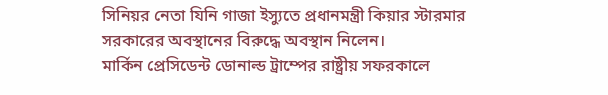সিনিয়র নেতা যিনি গাজা ইস্যুতে প্রধানমন্ত্রী কিয়ার স্টারমার সরকারের অবস্থানের বিরুদ্ধে অবস্থান নিলেন।
মার্কিন প্রেসিডেন্ট ডোনাল্ড ট্রাম্পের রাষ্ট্রীয় সফরকালে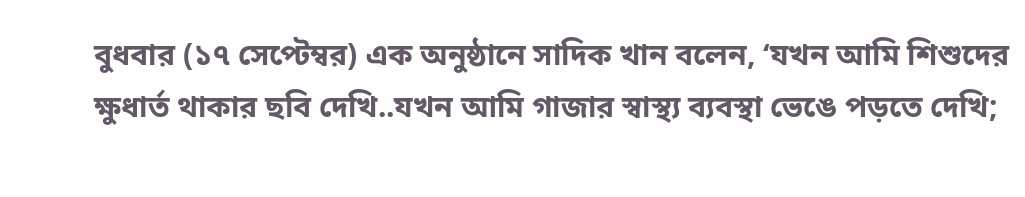বুধবার (১৭ সেপ্টেম্বর) এক অনুষ্ঠানে সাদিক খান বলেন, ‘যখন আমি শিশুদের ক্ষুধার্ত থাকার ছবি দেখি..যখন আমি গাজার স্বাস্থ্য ব্যবস্থা ভেঙে পড়তে দেখি;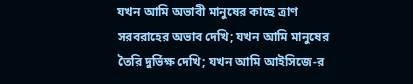যখন আমি অভাবী মানুষের কাছে ত্রাণ সরবরাহের অভাব দেখি; যখন আমি মানুষের তৈরি দুর্ভিক্ষ দেখি; যখন আমি আইসিজে-র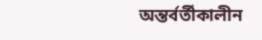অন্তর্বর্তীকালীন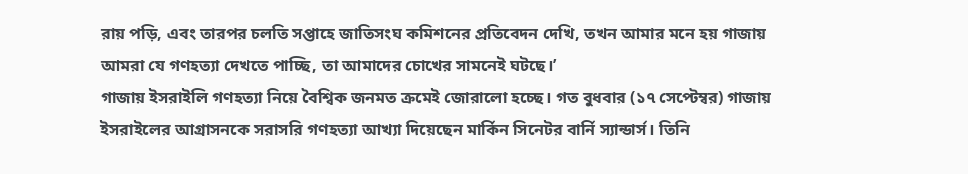রায় পড়ি, এবং তারপর চলতি সপ্তাহে জাতিসংঘ কমিশনের প্রতিবেদন দেখি, তখন আমার মনে হয় গাজায় আমরা যে গণহত্যা দেখতে পাচ্ছি, তা আমাদের চোখের সামনেই ঘটছে।’
গাজায় ইসরাইলি গণহত্যা নিয়ে বৈশ্বিক জনমত ক্রমেই জোরালো হচ্ছে। গত বুধবার (১৭ সেপ্টেম্বর) গাজায় ইসরাইলের আগ্রাসনকে সরাসরি গণহত্যা আখ্যা দিয়েছেন মার্কিন সিনেটর বার্নি স্যান্ডার্স। তিনি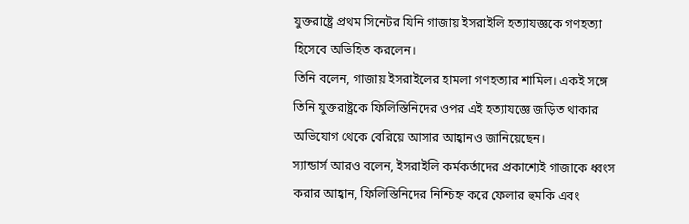যুক্তরাষ্ট্রে প্রথম সিনেটর যিনি গাজায় ইসরাইলি হত্যাযজ্ঞকে গণহত্যা হিসেবে অভিহিত করলেন।
তিনি বলেন, গাজায় ইসরাইলের হামলা গণহত্যার শামিল। একই সঙ্গে তিনি যুক্তরাষ্ট্রকে ফিলিস্তিনিদের ওপর এই হত্যাযজ্ঞে জড়িত থাকার অভিযোগ থেকে বেরিয়ে আসার আহ্বানও জানিয়েছেন।
স্যান্ডার্স আরও বলেন, ইসরাইলি কর্মকর্তাদের প্রকাশ্যেই গাজাকে ধ্বংস করার আহ্বান, ফিলিস্তিনিদের নিশ্চিহ্ন করে ফেলার হুমকি এবং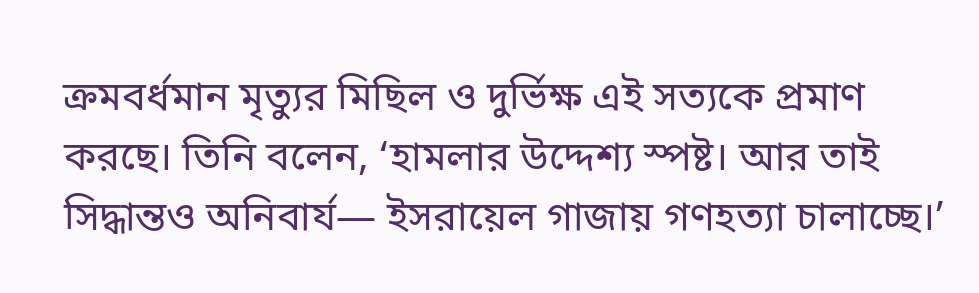ক্রমবর্ধমান মৃত্যুর মিছিল ও দুর্ভিক্ষ এই সত্যকে প্রমাণ করছে। তিনি বলেন, ‘হামলার উদ্দেশ্য স্পষ্ট। আর তাই সিদ্ধান্তও অনিবার্য— ইসরায়েল গাজায় গণহত্যা চালাচ্ছে।’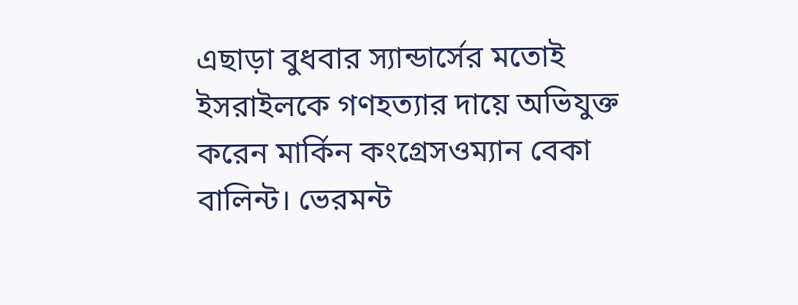এছাড়া বুধবার স্যান্ডার্সের মতোই ইসরাইলকে গণহত্যার দায়ে অভিযুক্ত করেন মার্কিন কংগ্রেসওম্যান বেকা বালিন্ট। ভেরমন্ট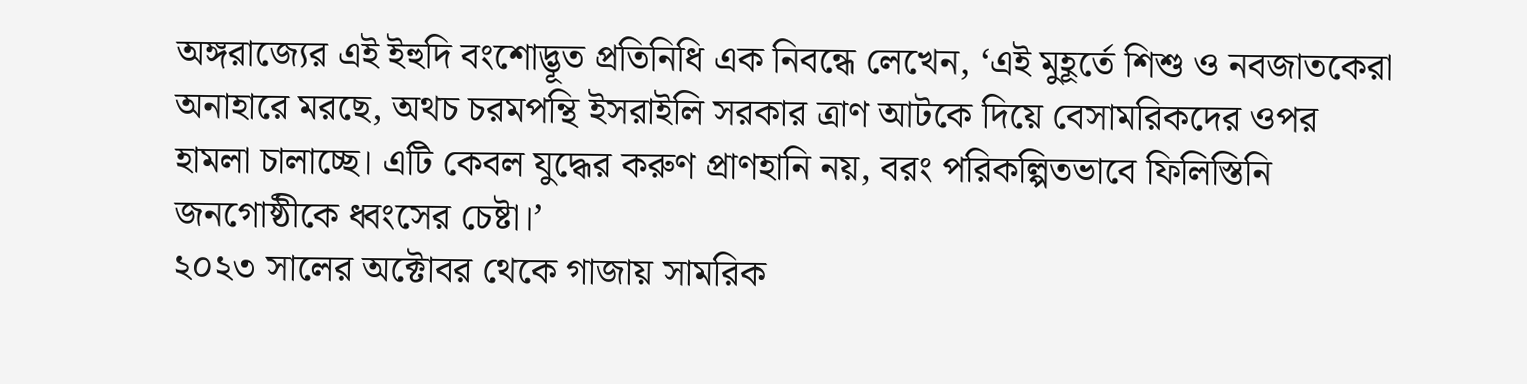অঙ্গরাজ্যের এই ইহুদি বংশোদ্ভূত প্রতিনিধি এক নিবন্ধে লেখেন, ‘এই মুহূর্তে শিশু ও নবজাতকেরা অনাহারে মরছে, অথচ চরমপন্থি ইসরাইলি সরকার ত্রাণ আটকে দিয়ে বেসামরিকদের ওপর হামলা চালাচ্ছে। এটি কেবল যুদ্ধের করুণ প্রাণহানি নয়, বরং পরিকল্পিতভাবে ফিলিস্তিনি জনগোষ্ঠীকে ধ্বংসের চেষ্টা।’
২০২৩ সালের অক্টোবর থেকে গাজায় সামরিক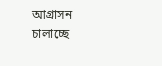আগ্রাসন চালাচ্ছে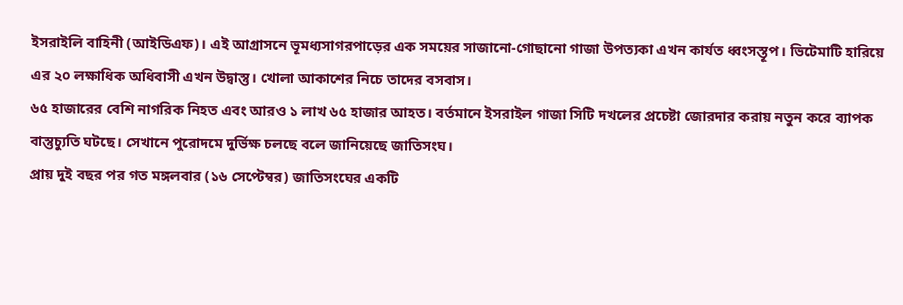ইসরাইলি বাহিনী (আইডিএফ)। এই আগ্রাসনে ভূমধ্যসাগরপাড়ের এক সময়ের সাজানো-গোছানো গাজা উপত্যকা এখন কার্যত ধ্বংসস্তূপ। ভিটেমাটি হারিয়ে এর ২০ লক্ষাধিক অধিবাসী এখন উদ্বাস্তু। খোলা আকাশের নিচে তাদের বসবাস।
৬৫ হাজারের বেশি নাগরিক নিহত এবং আরও ১ লাখ ৬৫ হাজার আহত। বর্তমানে ইসরাইল গাজা সিটি দখলের প্রচেষ্টা জোরদার করায় নতুন করে ব্যাপক বাস্তুচ্যুতি ঘটছে। সেখানে পুরোদমে দুর্ভিক্ষ চলছে বলে জানিয়েছে জাতিসংঘ।
প্রায় দুই বছর পর গত মঙ্গলবার (১৬ সেপ্টেম্বর) জাতিসংঘের একটি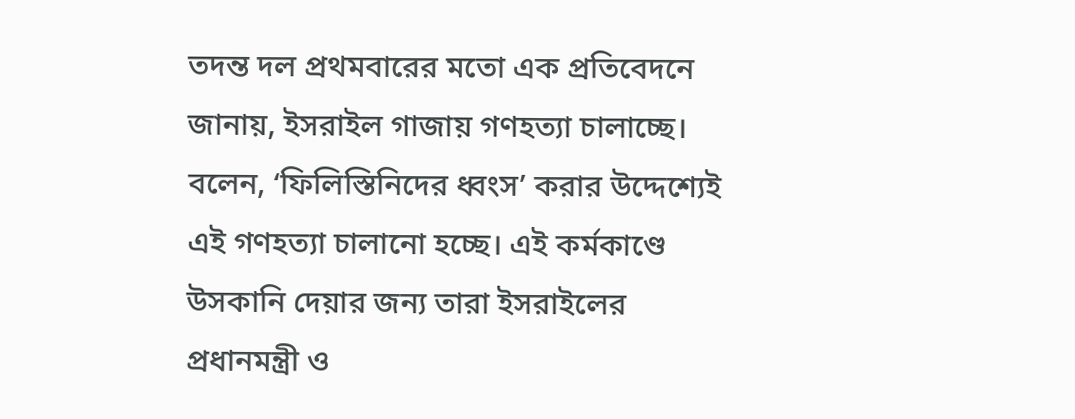তদন্ত দল প্রথমবারের মতো এক প্রতিবেদনে জানায়, ইসরাইল গাজায় গণহত্যা চালাচ্ছে। বলেন, ‘ফিলিস্তিনিদের ধ্বংস’ করার উদ্দেশ্যেই এই গণহত্যা চালানো হচ্ছে। এই কর্মকাণ্ডে উসকানি দেয়ার জন্য তারা ইসরাইলের প্রধানমন্ত্রী ও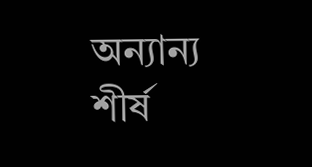অন্যান্য শীর্ষ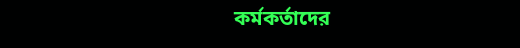কর্মকর্তাদের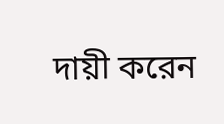দায়ী করেন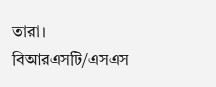তারা।
বিআরএসটি/এসএস